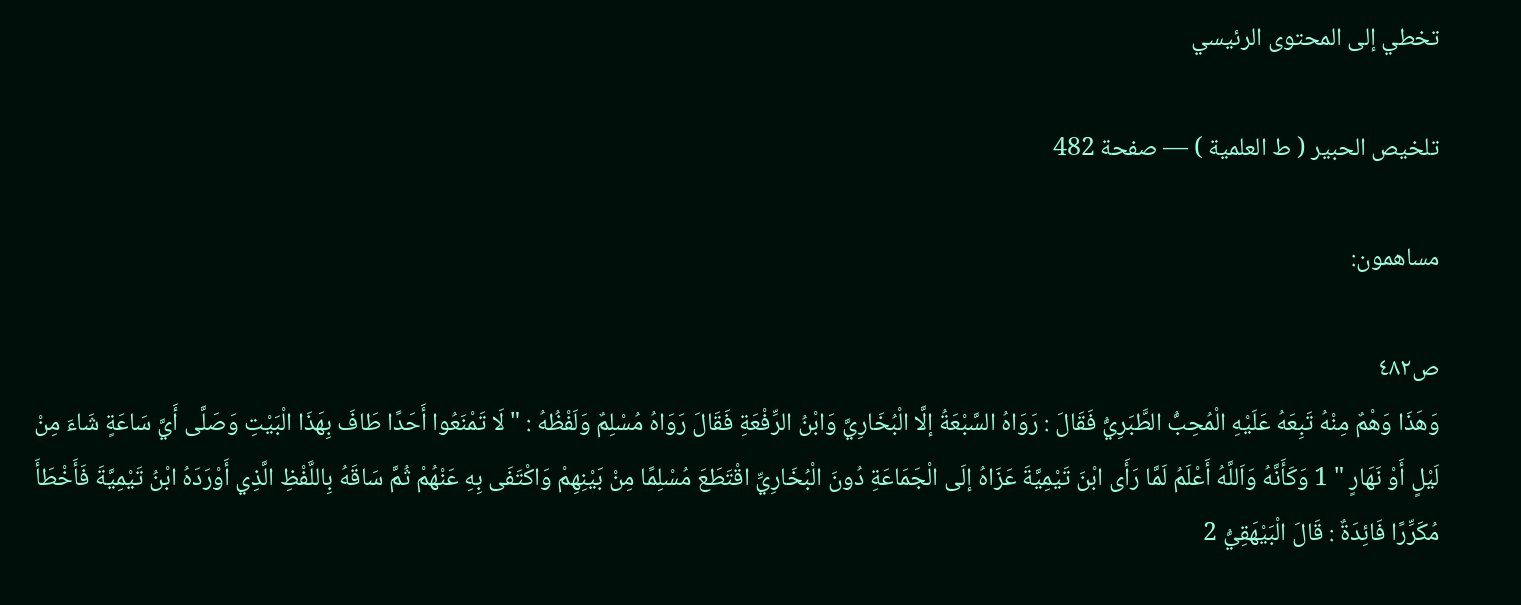تخطي إلى المحتوى الرئيسي

تلخيص الحبير ( ط العلمية ) — صفحة 482

مساهمون:

ص٤٨٢
وَهَذَا وَهْمٌ مِنْهُ تَبِعَهُ عَلَيْهِ الْمُحِبُّ الطَّبَرِيُّ فَقَالَ : رَوَاهُ السَّبْعَةُ إلَّا الْبُخَارِيَّ وَابْنُ الرِّفْعَةِ فَقَالَ رَوَاهُ مُسْلِمٌ وَلَفْظُهُ : " لَا تَمْنَعُوا أَحَدًا طَافَ بِهَذَا الْبَيْتِ وَصَلَّى أَيَّ سَاعَةٍ شَاءَ مِنْ لَيْلٍ أَوْ نَهَارٍ " 1 وَكَأَنَّهُ وَاَللَّهُ أَعْلَمُ لَمَّا رَأَى ابْنَ تَيْمِيَّةَ عَزَاهُ إلَى الْجَمَاعَةِ دُونَ الْبُخَارِيِّ اقْتَطَعَ مُسْلِمًا مِنْ بَيْنِهِمْ وَاكْتَفَى بِهِ عَنْهُمْ ثُمَّ سَاقَهُ بِاللَّفْظِ الَّذِي أَوْرَدَهُ ابْنُ تَيْمِيَّةَ فَأَخْطَأَ مُكَرِّرًا فَائِدَةٌ : قَالَ الْبَيْهَقِيُّ 2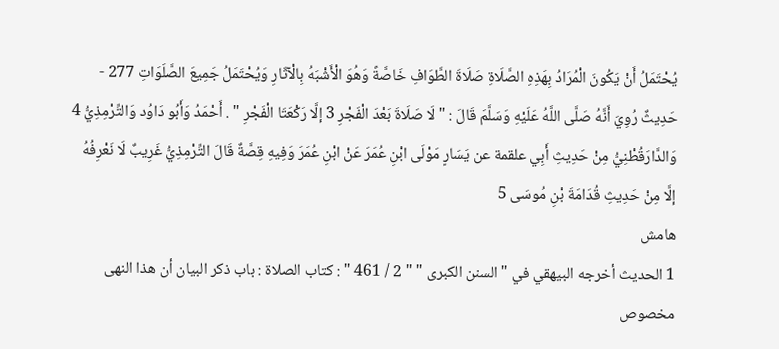يُحْتَمَلُ أَنْ يَكُونَ الْمُرَادُ بِهَذِهِ الصَّلَاةِ صَلَاةَ الطَّوَافِ خَاصَّةً وَهُوَ الْأَشْبَهُ بِالْآثَارِ وَيُحْتَمَلُ جَمِيعَ الصَّلَوَاتِ 277 - حَدِيثٌ رُوِيَ أَنَّهُ صَلَّى اللَّهُ عَلَيْهِ وَسَلَّمَ قَالَ : " لَا صَلَاةَ بَعْدَ الْفَجْرِ 3 إلَّا رَكْعَتَا الْفَجْرِ " . أَحْمَدُ وَأَبُو دَاوُد وَالتِّرْمِذِيُّ 4 وَالدَّارَقُطْنِيُّ مِنْ حَدِيثِ أَبِي علقمة عن يَسَارٍ مَوْلَى ابْنِ عُمَرَ عَنْ ابْنِ عُمَرَ وَفِيهِ قِصَّةٌ قَالَ التِّرْمِذِيُّ غَرِيبٌ لَا نَعْرِفُهُ إلَّا مِنْ حَدِيثِ قُدَامَةَ بْنِ مُوسَى 5
هامش
1 الحديث أخرجه البيهقي في " السنن الكبرى " " 2 / 461 " : كتاب الصلاة : باب ذكر البيان أن هذا النهى مخصوص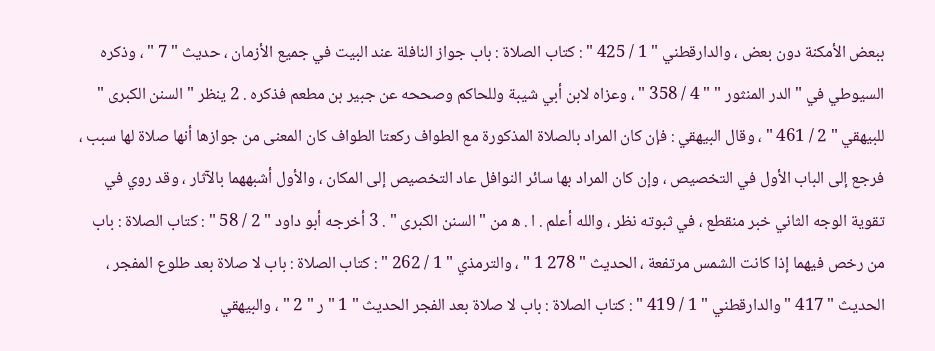ببعض الأمكنة دون بعض ، والدارقطني " 1 / 425 " : كتاب الصلاة : باب جواز النافلة عند البيت في جميع الأزمان ، حديث " 7 " ، وذكره السيوطي في " الدر المنثور " " 4 / 358 " ، وعزاه لابن أبي شيبة وللحاكم وصححه عن جبير بن مطعم فذكره . 2 ينظر " السنن الكبرى " للبيهقي " 2 / 461 " ، وقال البيهقي : فإن كان المراد بالصلاة المذكورة مع الطواف ركعتا الطواف كان المعنى من جوازها أنها صلاة لها سبب ، فرجع إلى الباب الأول في التخصيص ، وإن كان المراد بها سائر النوافل عاد التخصيص إلى المكان ، والأول أشبههما بالآثار ، وقد روي في تقوية الوجه الثاني خبر منقطع ، في ثبوته نظر ، والله أعلم . ا . ه‍ من " السنن الكبرى " . 3 أخرجه أبو داود " 2 / 58 " : كتاب الصلاة : باب من رخص فيهما إذا كانت الشمس مرتفعة ، الحديث " 278 1 " ، والترمذي " 1 / 262 " : كتاب الصلاة : باب لا صلاة بعد طلوع المفجر ، الحديث " 417 " والدارقطني " 1 / 419 " : كتاب الصلاة : باب لا صلاة بعد الفجر الحديث " 1 " ر " 2 " ، والبيهقي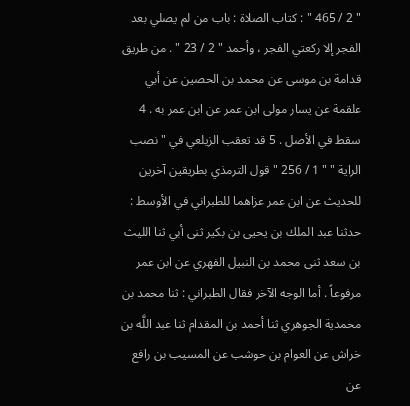" 2 / 465 " : كتاب الصلاة : باب من لم يصلي بعد الفجر إلا ركعتي الفجر ، وأحمد " 2 / 23 " . من طريق قدامة بن موسى عن محمد بن الحصين عن أبي علقمة عن يسار مولى ابن عمر عن ابن عمر به . 4 سقط في الأصل . 5 قد تعقب الزيلعي في " نصب الراية " " 1 / 256 " قول الترمذي بطريقين آخرين للحديث عن ابن عمر عزاهما للطبراني في الأوسط : حدثنا عبد الملك بن يحيى بن بكير ثنى أبي ثنا الليث بن سعد ثنى محمد بن النبيل الفهري عن ابن عمر مرفوعاً . أما الوجه الآخر فقال الطبراني : ثنا محمد بن محمدية الجوهري ثنا أحمد بن المقدام ثنا عبد اللَّه بن خراش عن العوام بن حوشب عن المسيب بن رافع عن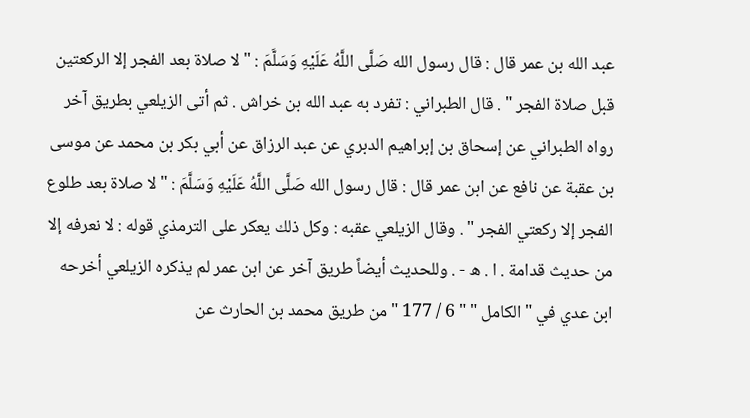عبد الله بن عمر قال : قال رسول الله صَلَّى اللَّهُ عَلَيْهِ وَسَلَّمَ : " لا صلاة بعد الفجر إلا الركعتين قبل صلاة الفجر " . قال الطبراني : تفرد به عبد الله بن خراش . ثم أتى الزيلعي بطريق آخر رواه الطبراني عن إسحاق بن إبراهيم الدبري عن عبد الرزاق عن أبي بكر بن محمد عن موسى بن عقبة عن نافع عن ابن عمر قال : قال رسول الله صَلَّى اللَّهُ عَلَيْهِ وَسَلَّمَ : " لا صلاة بعد طلوع الفجر إلا ركعتي الفجر " . وقال الزيلعي عقبه : وكل ذلك يعكر على الترمذي قوله : لا نعرفه إلا من حديث قدامة . ا . ه - . وللحديث أيضاً طريق آخر عن ابن عمر لم يذكره الزيلعي أخرحه ابن عدي في " الكامل " " 6 / 177 " من طريق محمد بن الحارث عن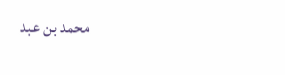محمد بن عبد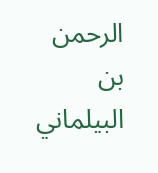الرحمن بن البيلماني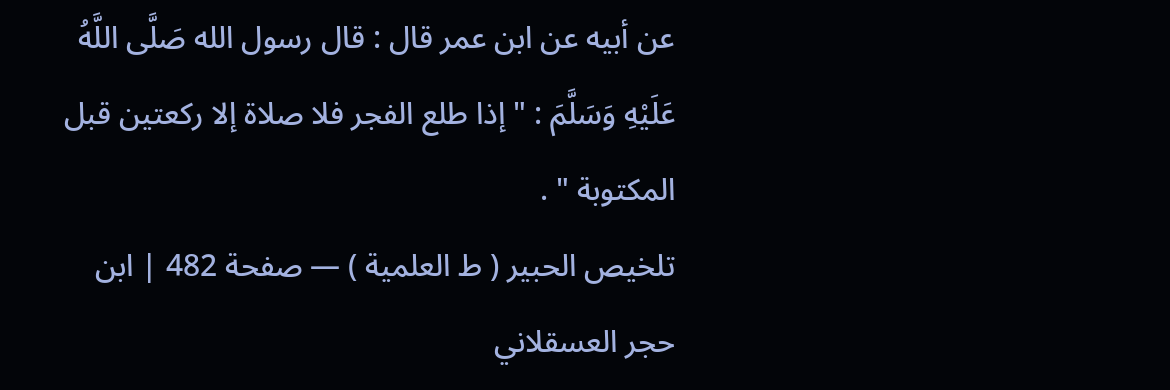عن أبيه عن ابن عمر قال : قال رسول الله صَلَّى اللَّهُ عَلَيْهِ وَسَلَّمَ : " إذا طلع الفجر فلا صلاة إلا ركعتين قبل المكتوبة " .
تلخيص الحبير ( ط العلمية ) — صفحة 482 | ابن حجر العسقلاني